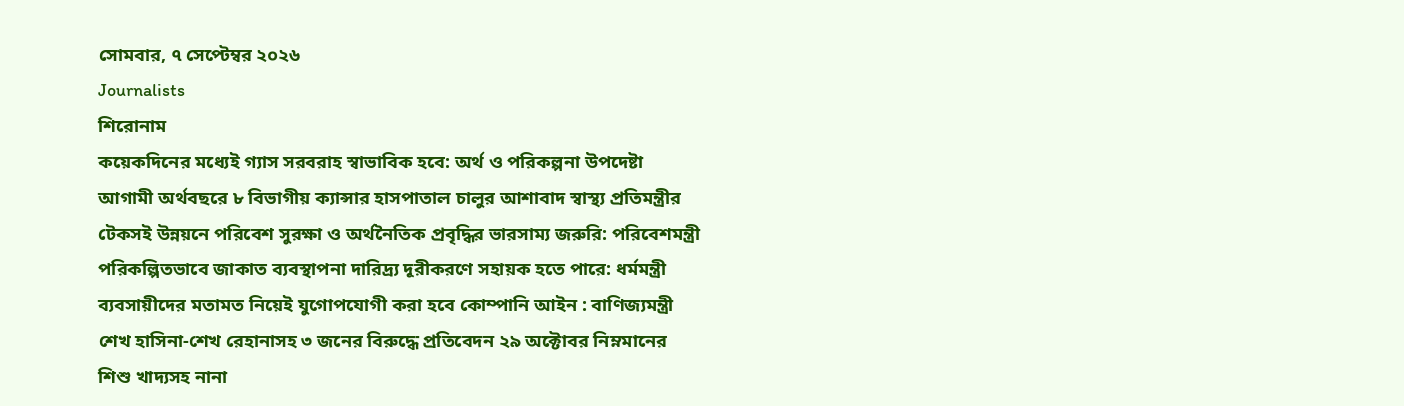সোমবার, ৭ সেপ্টেম্বর ২০২৬
Journalists
শিরোনাম
কয়েকদিনের মধ্যেই গ্যাস সরবরাহ স্বাভাবিক হবে: অর্থ ও পরিকল্পনা উপদেষ্টা আগামী অর্থবছরে ৮ বিভাগীয় ক্যান্সার হাসপাতাল চালুর আশাবাদ স্বাস্থ্য প্রতিমন্ত্রীর টেকসই উন্নয়নে পরিবেশ সুরক্ষা ও অর্থনৈতিক প্রবৃদ্ধির ভারসাম্য জরুরি: পরিবেশমন্ত্রী পরিকল্পিতভাবে জাকাত ব্যবস্থাপনা দারিদ্র্য দূরীকরণে সহায়ক হতে পারে: ধর্মমন্ত্রী ব্যবসায়ীদের মতামত নিয়েই যুগোপযোগী করা হবে কোম্পানি আইন : বাণিজ্যমন্ত্রী শেখ হাসিনা-শেখ রেহানাসহ ৩ জনের বিরুদ্ধে প্রতিবেদন ২৯ অক্টোবর নিম্নমানের শিশু খাদ্যসহ নানা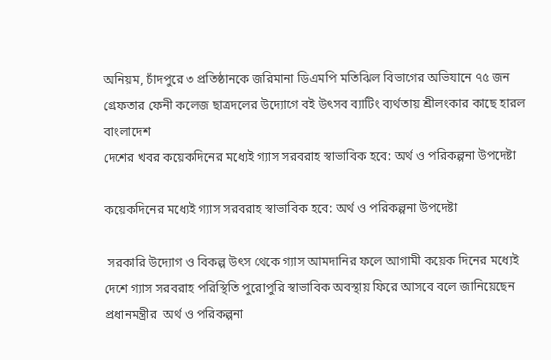অনিয়ম, চাঁদপুরে ৩ প্রতিষ্ঠানকে জরিমানা ডিএমপি মতিঝিল বিভাগের অভিযানে ৭৫ জন গ্রেফতার ফেনী কলেজ ছাত্রদলের উদ্যোগে বই উৎসব ব্যাটিং ব্যর্থতায় শ্রীলংকার কাছে হারল বাংলাদেশ
দেশের খবর কয়েকদিনের মধ্যেই গ্যাস সরবরাহ স্বাভাবিক হবে: অর্থ ও পরিকল্পনা উপদেষ্টা

কয়েকদিনের মধ্যেই গ্যাস সরবরাহ স্বাভাবিক হবে: অর্থ ও পরিকল্পনা উপদেষ্টা

 সরকারি উদ্যোগ ও বিকল্প উৎস থেকে গ্যাস আমদানির ফলে আগামী কয়েক দিনের মধ্যেই দেশে গ্যাস সরবরাহ পরিস্থিতি পুরোপুরি স্বাভাবিক অবস্থায় ফিরে আসবে বলে জানিয়েছেন প্রধানমন্ত্রীর  অর্থ ও পরিকল্পনা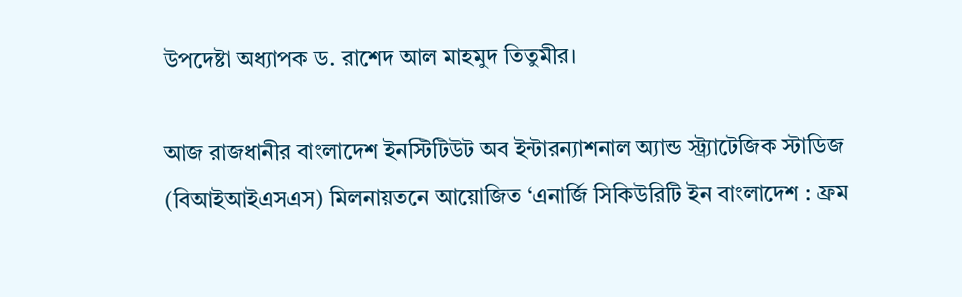উপদেষ্টা অধ্যাপক ড. রাশেদ আল মাহমুদ তিতুমীর।

আজ রাজধানীর বাংলাদেশ ইনস্টিটিউট অব ইন্টারন্যাশনাল অ্যান্ড স্ট্র্যাটেজিক স্টাডিজ (বিআইআইএসএস) মিলনায়তনে আয়োজিত ‘এনার্জি সিকিউরিটি ইন বাংলাদেশ : ফ্রম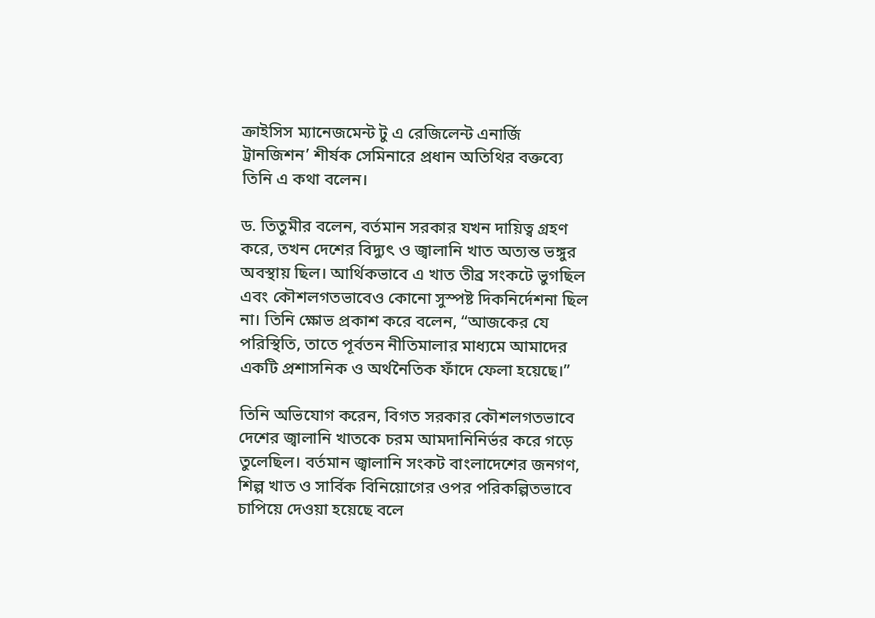ক্রাইসিস ম্যানেজমেন্ট টু এ রেজিলেন্ট এনার্জি ট্রানজিশন’ শীর্ষক সেমিনারে প্রধান অতিথির বক্তব্যে তিনি এ কথা বলেন।

ড. তিতুমীর বলেন, বর্তমান সরকার যখন দায়িত্ব গ্রহণ করে, তখন দেশের বিদ্যুৎ ও জ্বালানি খাত অত্যন্ত ভঙ্গুর অবস্থায় ছিল। আর্থিকভাবে এ খাত তীব্র সংকটে ভুগছিল এবং কৌশলগতভাবেও কোনো সুস্পষ্ট দিকনির্দেশনা ছিল না। তিনি ক্ষোভ প্রকাশ করে বলেন, “আজকের যে পরিস্থিতি, তাতে পূর্বতন নীতিমালার মাধ্যমে আমাদের একটি প্রশাসনিক ও অর্থনৈতিক ফাঁদে ফেলা হয়েছে।”

তিনি অভিযোগ করেন, বিগত সরকার কৌশলগতভাবে দেশের জ্বালানি খাতকে চরম আমদানিনির্ভর করে গড়ে তুলেছিল। বর্তমান জ্বালানি সংকট বাংলাদেশের জনগণ, শিল্প খাত ও সার্বিক বিনিয়োগের ওপর পরিকল্পিতভাবে চাপিয়ে দেওয়া হয়েছে বলে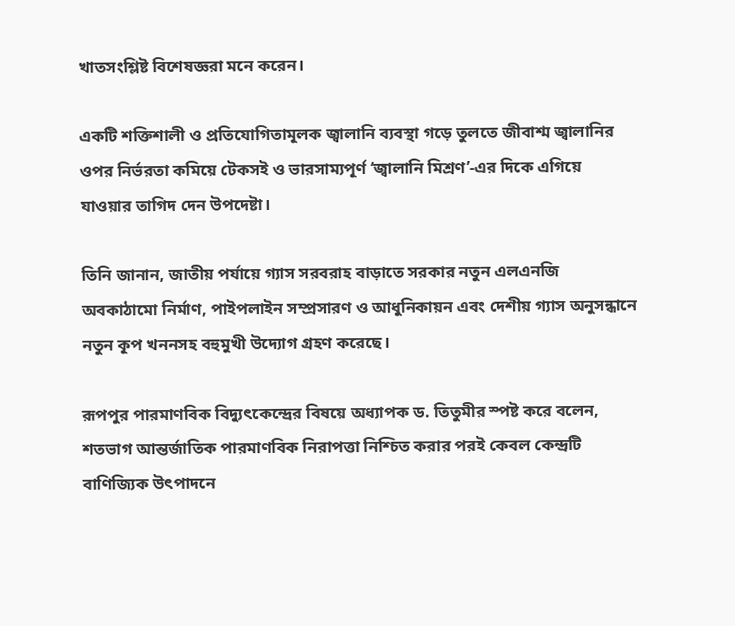খাতসংশ্লিষ্ট বিশেষজ্ঞরা মনে করেন।

একটি শক্তিশালী ও প্রতিযোগিতামূলক জ্বালানি ব্যবস্থা গড়ে তুলতে জীবাশ্ম জ্বালানির ওপর নির্ভরতা কমিয়ে টেকসই ও ভারসাম্যপূর্ণ ‘জ্বালানি মিশ্রণ’-এর দিকে এগিয়ে যাওয়ার তাগিদ দেন উপদেষ্টা।

তিনি জানান, জাতীয় পর্যায়ে গ্যাস সরবরাহ বাড়াতে সরকার নতুন এলএনজি অবকাঠামো নির্মাণ, পাইপলাইন সম্প্রসারণ ও আধুনিকায়ন এবং দেশীয় গ্যাস অনুসন্ধানে নতুন কূপ খননসহ বহুমুখী উদ্যোগ গ্রহণ করেছে।

রূপপুর পারমাণবিক বিদ্যুৎকেন্দ্রের বিষয়ে অধ্যাপক ড. তিতুমীর স্পষ্ট করে বলেন, শতভাগ আন্তর্জাতিক পারমাণবিক নিরাপত্তা নিশ্চিত করার পরই কেবল কেন্দ্রটি বাণিজ্যিক উৎপাদনে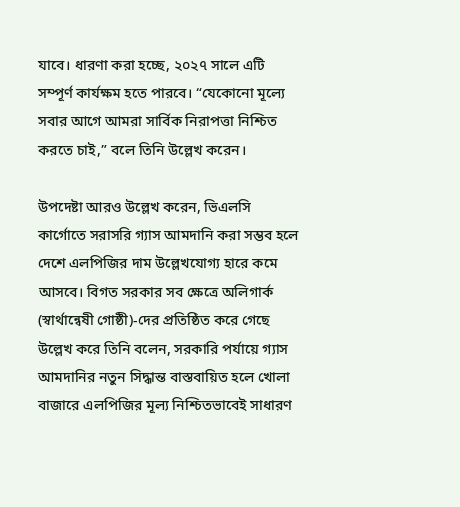যাবে। ধারণা করা হচ্ছে, ২০২৭ সালে এটি সম্পূর্ণ কার্যক্ষম হতে পারবে। “যেকোনো মূল্যে সবার আগে আমরা সার্বিক নিরাপত্তা নিশ্চিত করতে চাই,” বলে তিনি উল্লেখ করেন।

উপদেষ্টা আরও উল্লেখ করেন, ভিএলসি কার্গোতে সরাসরি গ্যাস আমদানি করা সম্ভব হলে দেশে এলপিজির দাম উল্লেখযোগ্য হারে কমে আসবে। বিগত সরকার সব ক্ষেত্রে অলিগার্ক (স্বার্থান্বেষী গোষ্ঠী)-দের প্রতিষ্ঠিত করে গেছে উল্লেখ করে তিনি বলেন, সরকারি পর্যায়ে গ্যাস আমদানির নতুন সিদ্ধান্ত বাস্তবায়িত হলে খোলা বাজারে এলপিজির মূল্য নিশ্চিতভাবেই সাধারণ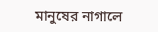মানুষের নাগালে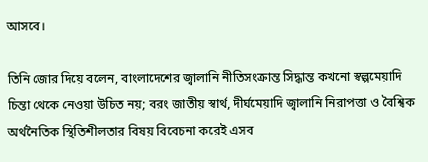আসবে।

তিনি জোর দিয়ে বলেন, বাংলাদেশের জ্বালানি নীতিসংক্রান্ত সিদ্ধান্ত কখনো স্বল্পমেয়াদি চিন্তা থেকে নেওয়া উচিত নয়; বরং জাতীয় স্বার্থ, দীর্ঘমেয়াদি জ্বালানি নিরাপত্তা ও বৈশ্বিক অর্থনৈতিক স্থিতিশীলতার বিষয় বিবেচনা করেই এসব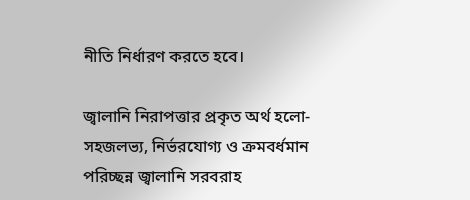নীতি নির্ধারণ করতে হবে।

জ্বালানি নিরাপত্তার প্রকৃত অর্থ হলো- সহজলভ্য, নির্ভরযোগ্য ও ক্রমবর্ধমান পরিচ্ছন্ন জ্বালানি সরবরাহ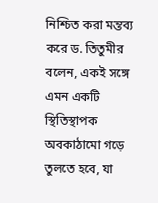নিশ্চিত করা মন্তব্য করে ড. তিতুমীর বলেন, একই সঙ্গে এমন একটি স্থিতিস্থাপক অবকাঠামো গড়ে তুলতে হবে, যা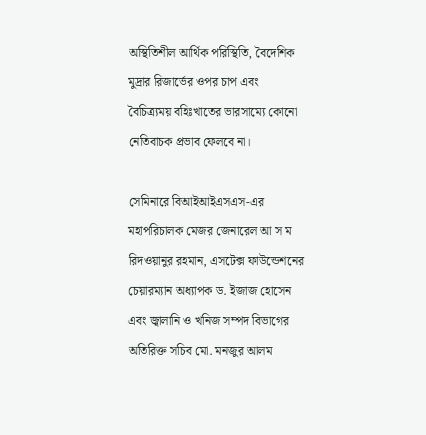অস্থিতিশীল আর্থিক পরিস্থিতি, বৈদেশিক মুদ্রার রিজার্ভের ওপর চাপ এবং বৈচিত্র্যময় বহিঃখাতের ভারসাম্যে কোনো নেতিবাচক প্রভাব ফেলবে না।

সেমিনারে বিআইআইএসএস-এর মহাপরিচালক মেজর জেনারেল আ স ম রিদওয়ানুর রহমান, এসটেক্স ফাউন্ডেশনের চেয়ারম্যান অধ্যাপক ড. ইজাজ হোসেন এবং জ্বালানি ও খনিজ সম্পদ বিভাগের অতিরিক্ত সচিব মো. মনজুর আলম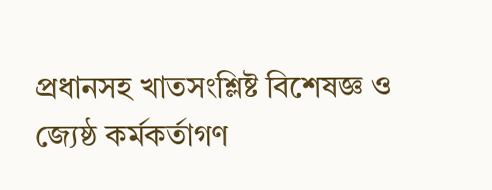প্রধানসহ খাতসংশ্লিষ্ট বিশেষজ্ঞ ও জ্যেষ্ঠ কর্মকর্তাগণ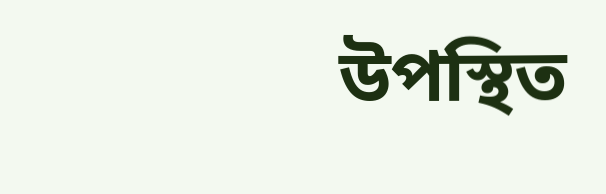উপস্থিত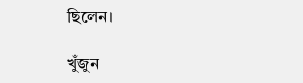ছিলেন।

খুঁজুন